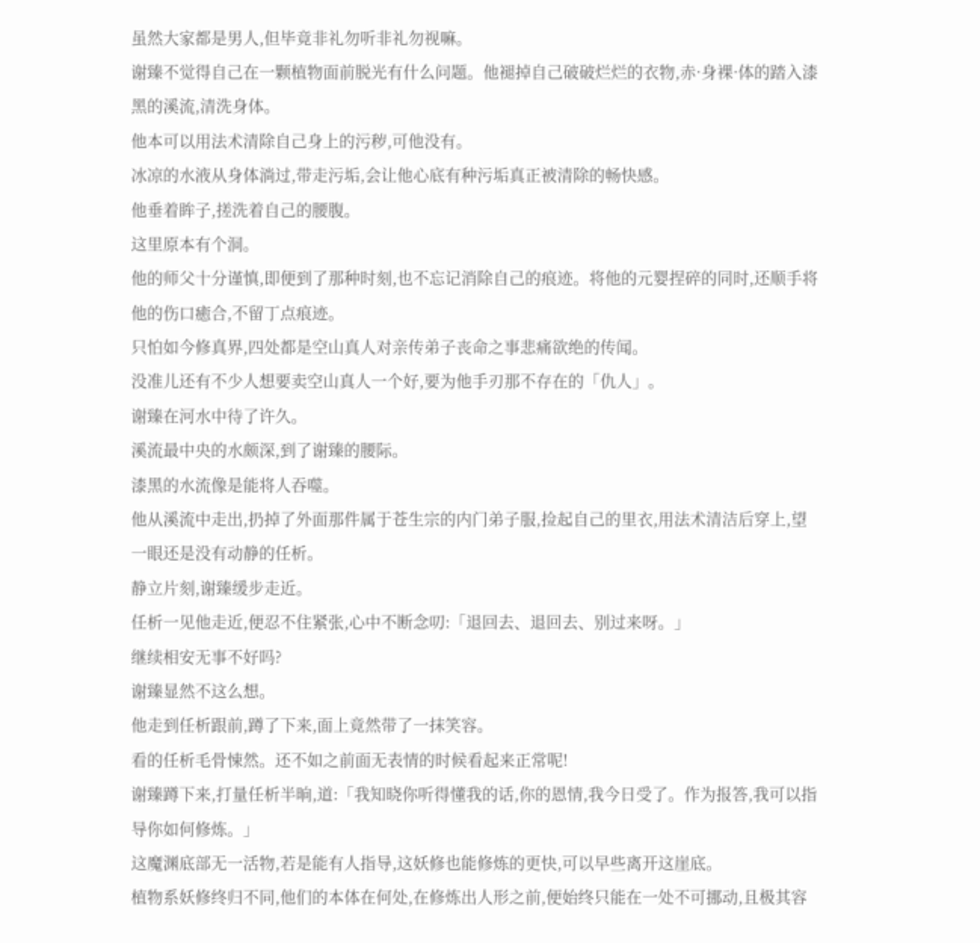虽然大家都是男人,但毕竟非礼勿听非礼勿视嘛。
谢臻不觉得自己在一颗植物面前脱光有什么问题。他褪掉自己破破烂烂的衣物,赤·身裸·体的踏入漆黑的溪流,清洗身体。
他本可以用法术清除自己身上的污秽,可他没有。
冰凉的水液从身体淌过,带走污垢,会让他心底有种污垢真正被清除的畅快感。
他垂着眸子,搓洗着自己的腰腹。
这里原本有个洞。
他的师父十分谨慎,即便到了那种时刻,也不忘记消除自己的痕迹。将他的元婴捏碎的同时,还顺手将他的伤口癒合,不留丁点痕迹。
只怕如今修真界,四处都是空山真人对亲传弟子丧命之事悲痛欲绝的传闻。
没准儿还有不少人想要卖空山真人一个好,要为他手刃那不存在的「仇人」。
谢臻在河水中待了许久。
溪流最中央的水颇深,到了谢臻的腰际。
漆黑的水流像是能将人吞噬。
他从溪流中走出,扔掉了外面那件属于苍生宗的内门弟子服,捡起自己的里衣,用法术清洁后穿上,望一眼还是没有动静的任析。
静立片刻,谢臻缓步走近。
任析一见他走近,便忍不住紧张,心中不断念叨:「退回去、退回去、别过来呀。」
继续相安无事不好吗?
谢臻显然不这么想。
他走到任析跟前,蹲了下来,面上竟然带了一抹笑容。
看的任析毛骨悚然。还不如之前面无表情的时候看起来正常呢!
谢臻蹲下来,打量任析半晌,道:「我知晓你听得懂我的话,你的恩情,我今日受了。作为报答,我可以指导你如何修炼。」
这魔渊底部无一活物,若是能有人指导,这妖修也能修炼的更快,可以早些离开这崖底。
植物系妖修终归不同,他们的本体在何处,在修炼出人形之前,便始终只能在一处不可挪动,且极其容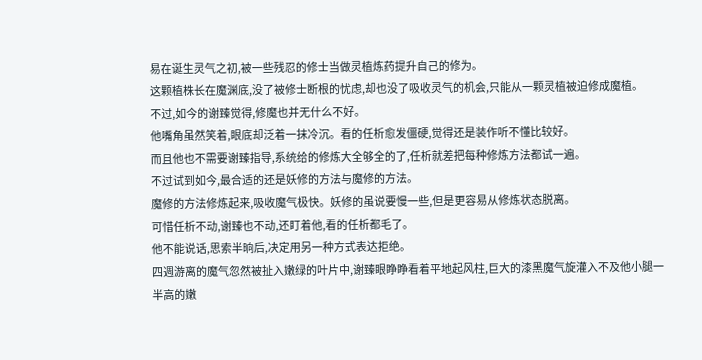易在诞生灵气之初,被一些残忍的修士当做灵植炼药提升自己的修为。
这颗植株长在魔渊底,没了被修士断根的忧虑,却也没了吸收灵气的机会,只能从一颗灵植被迫修成魔植。
不过,如今的谢臻觉得,修魔也并无什么不好。
他嘴角虽然笑着,眼底却泛着一抹冷沉。看的任析愈发僵硬,觉得还是装作听不懂比较好。
而且他也不需要谢臻指导,系统给的修炼大全够全的了,任析就差把每种修炼方法都试一遍。
不过试到如今,最合适的还是妖修的方法与魔修的方法。
魔修的方法修炼起来,吸收魔气极快。妖修的虽说要慢一些,但是更容易从修炼状态脱离。
可惜任析不动,谢臻也不动,还盯着他,看的任析都毛了。
他不能说话,思索半晌后,决定用另一种方式表达拒绝。
四週游离的魔气忽然被扯入嫩绿的叶片中,谢臻眼睁睁看着平地起风柱,巨大的漆黑魔气旋灌入不及他小腿一半高的嫩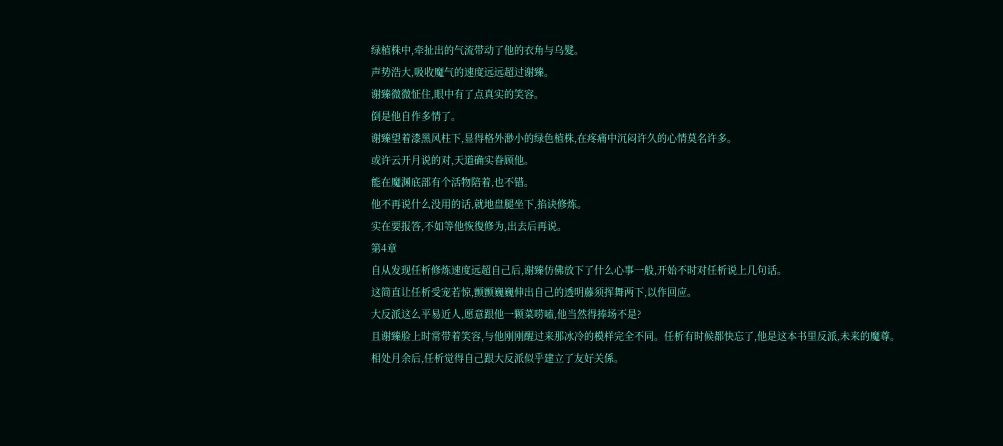绿植株中,牵扯出的气流带动了他的衣角与乌髮。
声势浩大,吸收魔气的速度远远超过谢臻。
谢臻微微怔住,眼中有了点真实的笑容。
倒是他自作多情了。
谢臻望着漆黑风柱下,显得格外渺小的绿色植株,在疼痛中沉闷许久的心情莫名许多。
或许云开月说的对,天道确实眷顾他。
能在魔渊底部有个活物陪着,也不错。
他不再说什么没用的话,就地盘腿坐下,掐诀修炼。
实在要报答,不如等他恢復修为,出去后再说。
第4章
自从发现任析修炼速度远超自己后,谢臻仿佛放下了什么心事一般,开始不时对任析说上几句话。
这简直让任析受宠若惊,颤颤巍巍伸出自己的透明藤须挥舞两下,以作回应。
大反派这么平易近人,愿意跟他一颗菜唠嗑,他当然得捧场不是?
且谢臻脸上时常带着笑容,与他刚刚醒过来那冰冷的模样完全不同。任析有时候都快忘了,他是这本书里反派,未来的魔尊。
相处月余后,任析觉得自己跟大反派似乎建立了友好关係。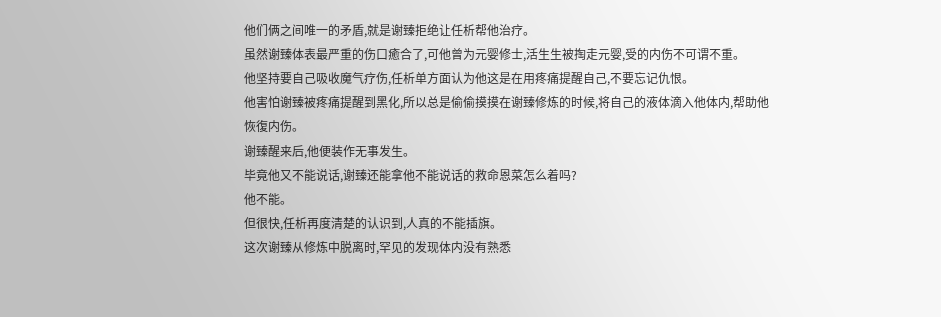他们俩之间唯一的矛盾,就是谢臻拒绝让任析帮他治疗。
虽然谢臻体表最严重的伤口癒合了,可他曾为元婴修士,活生生被掏走元婴,受的内伤不可谓不重。
他坚持要自己吸收魔气疗伤,任析单方面认为他这是在用疼痛提醒自己,不要忘记仇恨。
他害怕谢臻被疼痛提醒到黑化,所以总是偷偷摸摸在谢臻修炼的时候,将自己的液体滴入他体内,帮助他恢復内伤。
谢臻醒来后,他便装作无事发生。
毕竟他又不能说话,谢臻还能拿他不能说话的救命恩菜怎么着吗?
他不能。
但很快,任析再度清楚的认识到,人真的不能插旗。
这次谢臻从修炼中脱离时,罕见的发现体内没有熟悉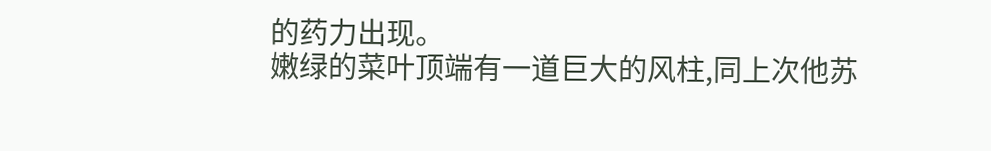的药力出现。
嫩绿的菜叶顶端有一道巨大的风柱,同上次他苏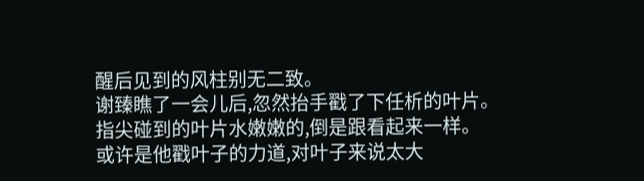醒后见到的风柱别无二致。
谢臻瞧了一会儿后,忽然抬手戳了下任析的叶片。
指尖碰到的叶片水嫩嫩的,倒是跟看起来一样。
或许是他戳叶子的力道,对叶子来说太大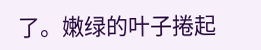了。嫩绿的叶子捲起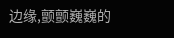边缘,颤颤巍巍的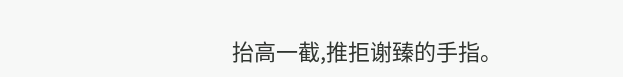抬高一截,推拒谢臻的手指。